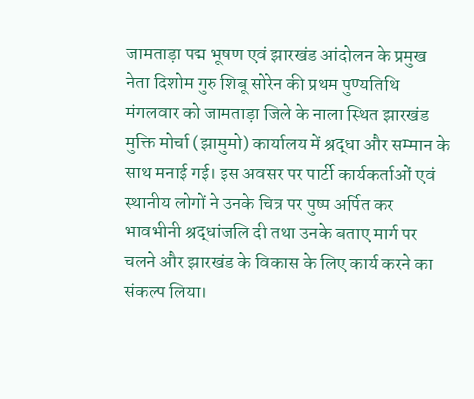जामताड़ा पद्म भूषण एवं झारखंड आंदोलन के प्रमुख नेता दिशोम गुरु शिबू सोरेन की प्रथम पुण्यतिथि मंगलवार को जामताड़ा जिले के नाला स्थित झारखंड मुक्ति मोर्चा (झामुमो) कार्यालय में श्रद्धा और सम्मान के साथ मनाई गई। इस अवसर पर पार्टी कार्यकर्ताओं एवं स्थानीय लोगों ने उनके चित्र पर पुष्प अर्पित कर भावभीनी श्रद्धांजलि दी तथा उनके बताए मार्ग पर चलने और झारखंड के विकास के लिए कार्य करने का संकल्प लिया।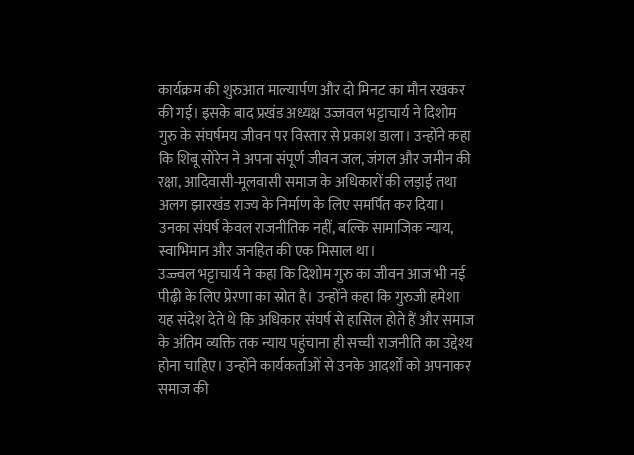कार्यक्रम की शुरुआत माल्यार्पण और दो मिनट का मौन रखकर की गई। इसके बाद प्रखंड अध्यक्ष उज्जवल भट्टाचार्य ने दिशोम गुरु के संघर्षमय जीवन पर विस्तार से प्रकाश डाला। उन्होंने कहा कि शिबू सोरेन ने अपना संपूर्ण जीवन जल, जंगल और जमीन की रक्षा, आदिवासी-मूलवासी समाज के अधिकारों की लड़ाई तथा अलग झारखंड राज्य के निर्माण के लिए समर्पित कर दिया। उनका संघर्ष केवल राजनीतिक नहीं, बल्कि सामाजिक न्याय, स्वाभिमान और जनहित की एक मिसाल था।
उज्ज्वल भट्टाचार्य ने कहा कि दिशोम गुरु का जीवन आज भी नई पीढ़ी के लिए प्रेरणा का स्रोत है। उन्होंने कहा कि गुरुजी हमेशा यह संदेश देते थे कि अधिकार संघर्ष से हासिल होते हैं और समाज के अंतिम व्यक्ति तक न्याय पहुंचाना ही सच्ची राजनीति का उद्देश्य होना चाहिए। उन्होंने कार्यकर्ताओं से उनके आदर्शों को अपनाकर समाज की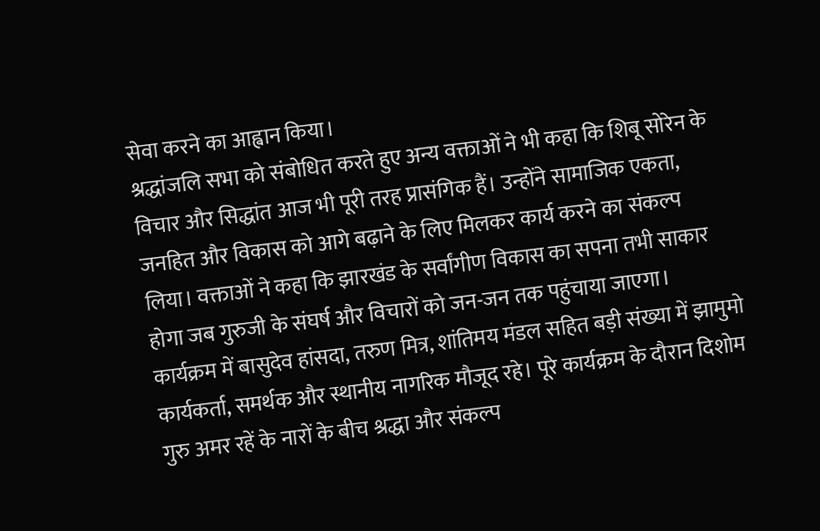सेवा करने का आह्वान किया।
श्रद्धांजलि सभा को संबोधित करते हुए अन्य वक्ताओं ने भी कहा कि शिबू सोरेन के विचार और सिद्धांत आज भी पूरी तरह प्रासंगिक हैं। उन्होंने सामाजिक एकता, जनहित और विकास को आगे बढ़ाने के लिए मिलकर कार्य करने का संकल्प लिया। वक्ताओं ने कहा कि झारखंड के सर्वांगीण विकास का सपना तभी साकार होगा जब गुरुजी के संघर्ष और विचारों को जन-जन तक पहुंचाया जाएगा।
कार्यक्रम में बासुदेव हांसदा, तरुण मित्र, शांतिमय मंडल सहित बड़ी संख्या में झामुमो कार्यकर्ता, समर्थक और स्थानीय नागरिक मौजूद रहे। पूरे कार्यक्रम के दौरान दिशोम गुरु अमर रहें के नारों के बीच श्रद्धा और संकल्प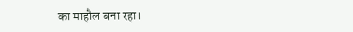का माहौल बना रहा।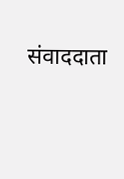संवाददाता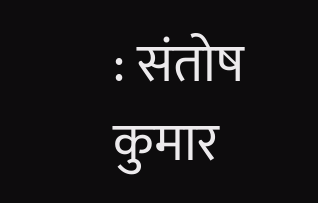: संतोष कुमार